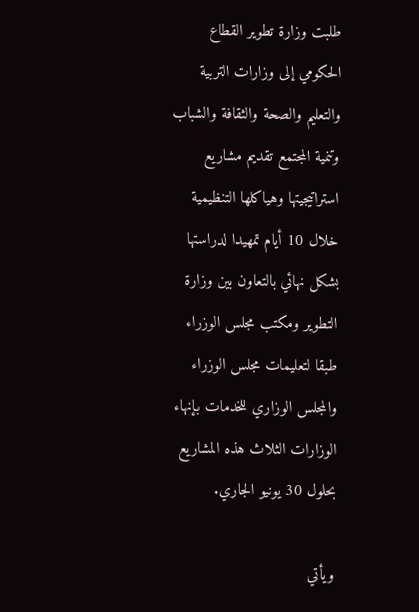طلبت وزارة تطوير القطاع الحكومي إلى وزارات التربية والتعليم والصحة والثقافة والشباب وتنمية المجتمع تقديم مشاريع استراتيجيتها وهياكلها التنظيمية خلال 10 أيام تمهيدا لدراستها بشكل نهائي بالتعاون بين وزارة التطوير ومكتب مجلس الوزراء طبقا لتعليمات مجلس الوزراء والمجلس الوزاري للخدمات بإنهاء الوزارات الثلاث هذه المشاريع بحلول 30 يونيو الجاري.

ويأتي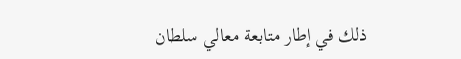ذلك في إطار متابعة معالي سلطان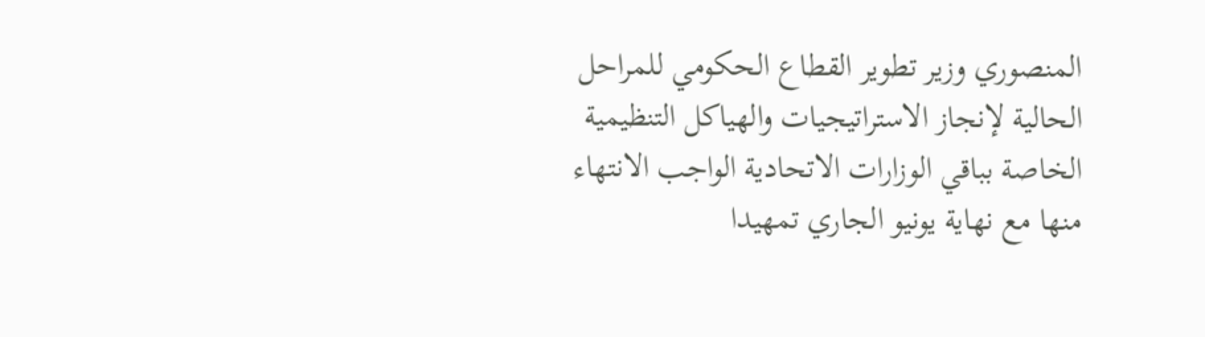المنصوري وزير تطوير القطاع الحكومي للمراحل الحالية لإنجاز الاستراتيجيات والهياكل التنظيمية الخاصة بباقي الوزارات الاتحادية الواجب الانتهاء منها مع نهاية يونيو الجاري تمهيدا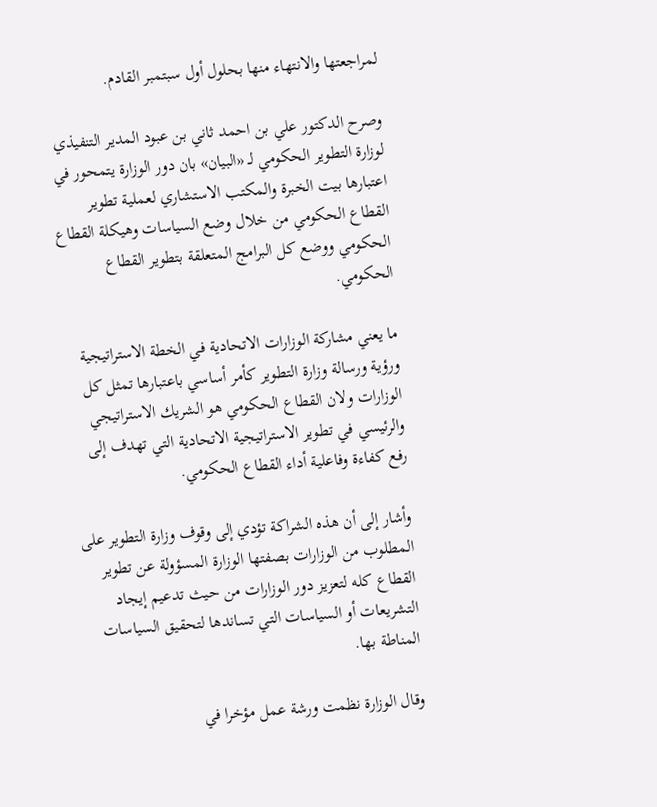لمراجعتها والانتهاء منها بحلول أول سبتمبر القادم.

وصرح الدكتور علي بن احمد ثاني بن عبود المدير التنفيذي لوزارة التطوير الحكومي لـ «البيان» بان دور الوزارة يتمحور في اعتبارها بيت الخبرة والمكتب الاستشاري لعملية تطوير القطاع الحكومي من خلال وضع السياسات وهيكلة القطاع الحكومي ووضع كل البرامج المتعلقة بتطوير القطاع الحكومي.

ما يعني مشاركة الوزارات الاتحادية في الخطة الاستراتيجية ورؤية ورسالة وزارة التطوير كأمر أساسي باعتبارها تمثل كل الوزارات ولان القطاع الحكومي هو الشريك الاستراتيجي والرئيسي في تطوير الاستراتيجية الاتحادية التي تهدف إلى رفع كفاءة وفاعلية أداء القطاع الحكومي.

وأشار إلى أن هذه الشراكة تؤدي إلى وقوف وزارة التطوير على المطلوب من الوزارات بصفتها الوزارة المسؤولة عن تطوير القطاع كله لتعزيز دور الوزارات من حيث تدعيم إيجاد التشريعات أو السياسات التي تساندها لتحقيق السياسات المناطة بها.

وقال الوزارة نظمت ورشة عمل مؤخرا في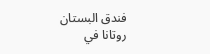فندق البستان روتانا في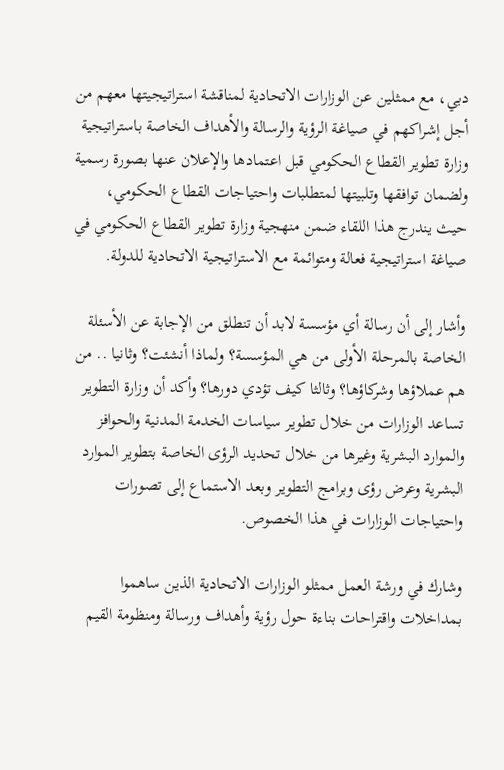دبي، مع ممثلين عن الوزارات الاتحادية لمناقشة استراتيجيتها معهم من أجل إشراكهم في صياغة الرؤية والرسالة والأهداف الخاصة باستراتيجية وزارة تطوير القطاع الحكومي قبل اعتمادها والإعلان عنها بصورة رسمية ولضمان توافقها وتلبيتها لمتطلبات واحتياجات القطاع الحكومي، حيث يندرج هذا اللقاء ضمن منهجية وزارة تطوير القطاع الحكومي في صياغة استراتيجية فعالة ومتوائمة مع الاستراتيجية الاتحادية للدولة.

وأشار إلى أن رسالة أي مؤسسة لابد أن تنطلق من الإجابة عن الأسئلة الخاصة بالمرحلة الأولى من هي المؤسسة؟ ولماذا أنشئت؟ وثانيا .. من هم عملاؤها وشركاؤها؟ وثالثا كيف تؤدي دورها؟ وأكد أن وزارة التطوير تساعد الوزارات من خلال تطوير سياسات الخدمة المدنية والحوافز والموارد البشرية وغيرها من خلال تحديد الرؤى الخاصة بتطوير الموارد البشرية وعرض رؤى وبرامج التطوير وبعد الاستماع إلى تصورات واحتياجات الوزارات في هذا الخصوص.

وشارك في ورشة العمل ممثلو الوزارات الاتحادية الذين ساهموا بمداخلات واقتراحات بناءة حول رؤية وأهداف ورسالة ومنظومة القيم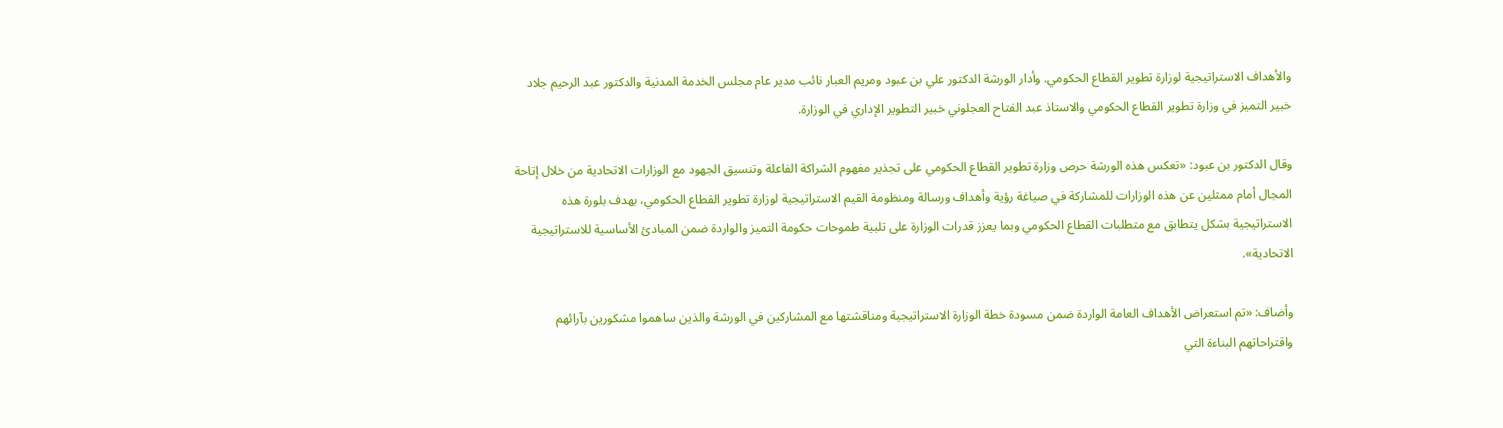والأهداف الاستراتيجية لوزارة تطوير القطاع الحكومي. وأدار الورشة الدكتور علي بن عبود ومريم العبار نائب مدير عام مجلس الخدمة المدنية والدكتور عبد الرحيم جلاد خبير التميز في وزارة تطوير القطاع الحكومي والاستاذ عبد الفتاح العجلوني خبير التطوير الإداري في الوزارة.

وقال الدكتور بن عبود: «تعكس هذه الورشة حرص وزارة تطوير القطاع الحكومي على تجذير مفهوم الشراكة الفاعلة وتنسيق الجهود مع الوزارات الاتحادية من خلال إتاحة المجال أمام ممثلين عن هذه الوزارات للمشاركة في صياغة رؤية وأهداف ورسالة ومنظومة القيم الاستراتيجية لوزارة تطوير القطاع الحكومي، بهدف بلورة هذه الاستراتيجية بشكل يتطابق مع متطلبات القطاع الحكومي وبما يعزز قدرات الوزارة على تلبية طموحات حكومة التميز والواردة ضمن المبادئ الأساسية للاستراتيجية الاتحادية».

وأضاف: «تم استعراض الأهداف العامة الواردة ضمن مسودة خطة الوزارة الاستراتيجية ومناقشتها مع المشاركين في الورشة والذين ساهموا مشكورين بآرائهم واقتراحاتهم البناءة التي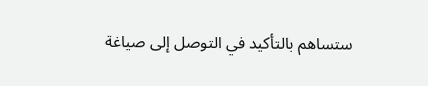ستساهم بالتأكيد في التوصل إلى صياغة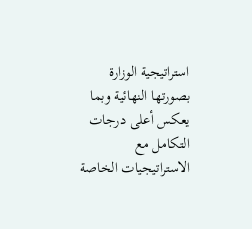استراتيجية الوزارة بصورتها النهائية وبما يعكس أعلى درجات التكامل مع الاستراتيجيات الخاصة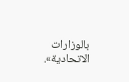بالوزارات الاتحادية».